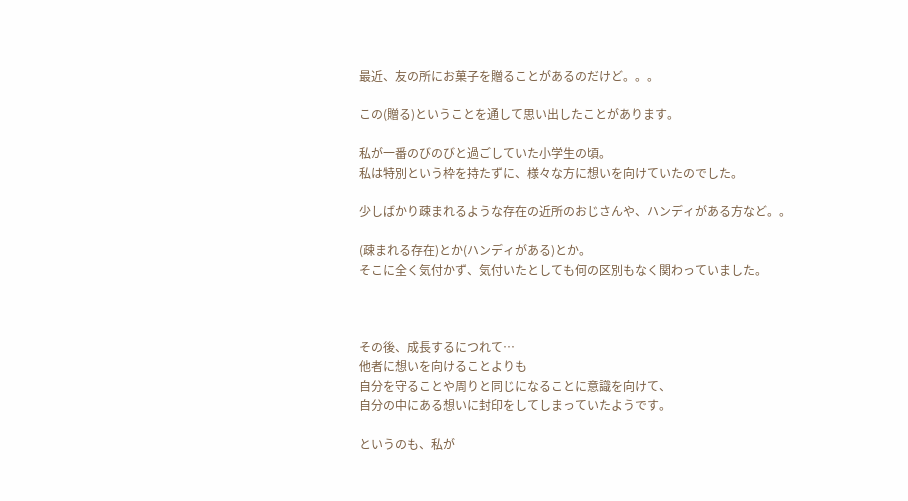最近、友の所にお菓子を贈ることがあるのだけど。。。

この(贈る)ということを通して思い出したことがあります。

私が一番のびのびと過ごしていた小学生の頃。
私は特別という枠を持たずに、様々な方に想いを向けていたのでした。

少しばかり疎まれるような存在の近所のおじさんや、ハンディがある方など。。

(疎まれる存在)とか(ハンディがある)とか。
そこに全く気付かず、気付いたとしても何の区別もなく関わっていました。



その後、成長するにつれて…
他者に想いを向けることよりも
自分を守ることや周りと同じになることに意識を向けて、
自分の中にある想いに封印をしてしまっていたようです。

というのも、私が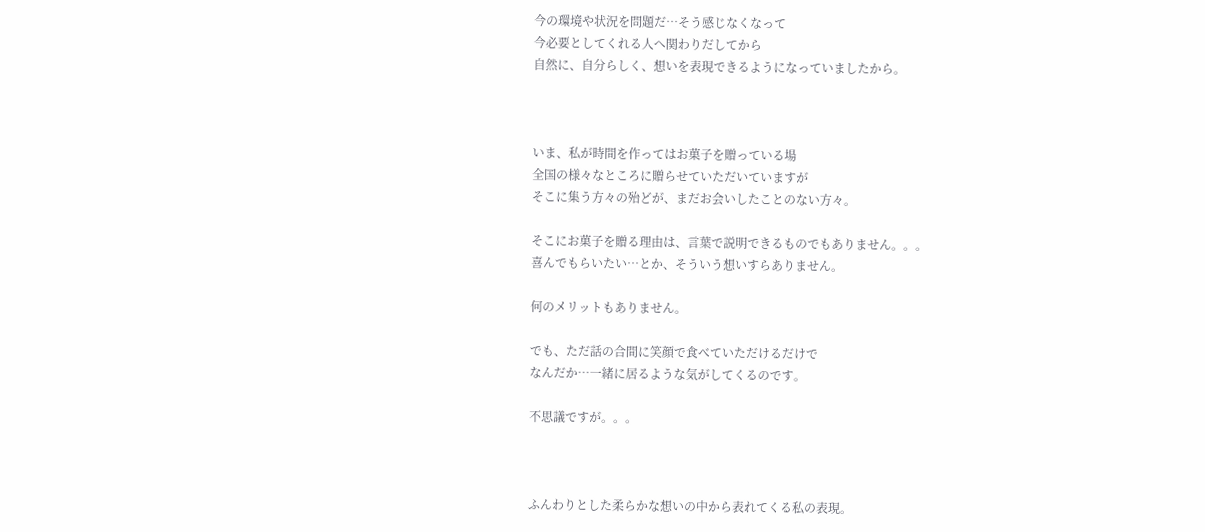今の環境や状況を問題だ…そう感じなくなって
今必要としてくれる人へ関わりだしてから
自然に、自分らしく、想いを表現できるようになっていましたから。



いま、私が時間を作ってはお菓子を贈っている場
全国の様々なところに贈らせていただいていますが
そこに集う方々の殆どが、まだお会いしたことのない方々。

そこにお菓子を贈る理由は、言葉で説明できるものでもありません。。。
喜んでもらいたい…とか、そういう想いすらありません。

何のメリットもありません。

でも、ただ話の合間に笑顔で食べていただけるだけで
なんだか…一緒に居るような気がしてくるのです。

不思議ですが。。。



ふんわりとした柔らかな想いの中から表れてくる私の表現。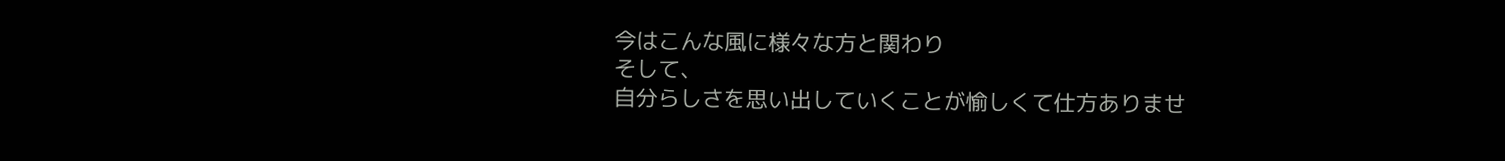今はこんな風に様々な方と関わり
そして、
自分らしさを思い出していくことが愉しくて仕方ありませ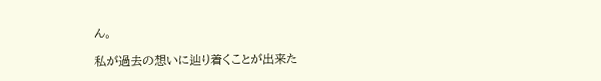ん。

私が過去の想いに辿り着くことが出来た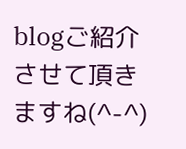blogご紹介させて頂きますね(^-^)